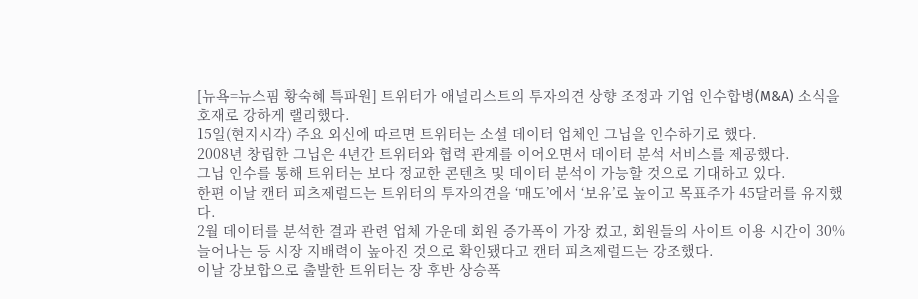[뉴욕=뉴스핌 황숙혜 특파원] 트위터가 애널리스트의 투자의견 상향 조정과 기업 인수합병(M&A) 소식을 호재로 강하게 랠리했다.
15일(현지시각) 주요 외신에 따르면 트위터는 소셜 데이터 업체인 그닙을 인수하기로 했다.
2008년 창립한 그닙은 4년간 트위터와 협력 관계를 이어오면서 데이터 분석 서비스를 제공했다.
그닙 인수를 통해 트위터는 보다 정교한 콘텐츠 및 데이터 분석이 가능할 것으로 기대하고 있다.
한편 이날 캔터 피츠제럴드는 트위터의 투자의견을 ‘매도’에서 ‘보유’로 높이고 목표주가 45달러를 유지했다.
2월 데이터를 분석한 결과 관련 업체 가운데 회원 증가폭이 가장 컸고, 회원들의 사이트 이용 시간이 30% 늘어나는 등 시장 지배력이 높아진 것으로 확인됐다고 캔터 피츠제럴드는 강조했다.
이날 강보합으로 출발한 트위터는 장 후반 상승폭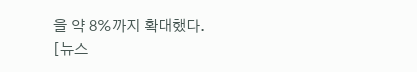을 약 8%까지 확대했다.
[뉴스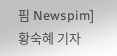핌 Newspim] 황숙혜 기자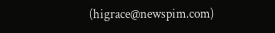(higrace@newspim.com)